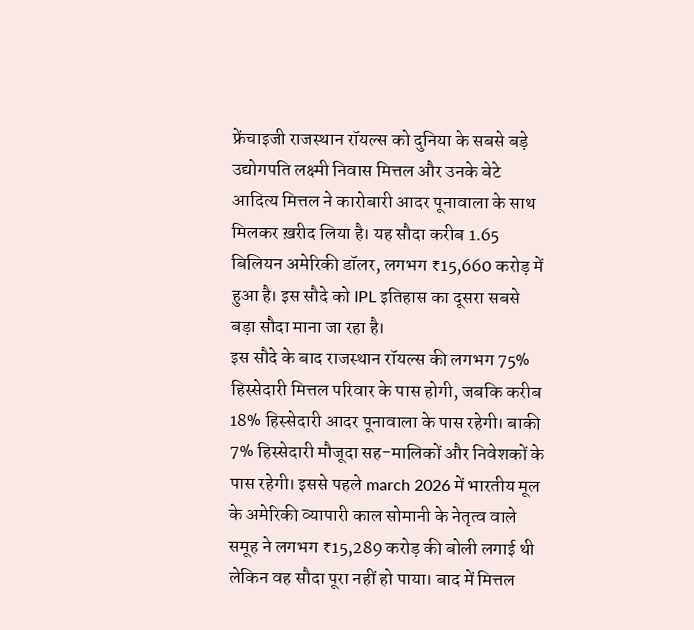फ्रेंचाइजी राजस्थान रॉयल्स को दुनिया के सबसे बड़े उद्योगपति लक्ष्मी निवास मित्तल और उनके बेटे आदित्य मित्तल ने कारोबारी आदर पूनावाला के साथ मिलकर ख़रीद लिया है। यह सौदा करीब 1.65 बिलियन अमेरिकी डॉलर, लगभग ₹15,660 करोड़ में हुआ है। इस सौदे को IPL इतिहास का दूसरा सबसे बड़ा सौदा माना जा रहा है।
इस सौदे के बाद राजस्थान रॉयल्स की लगभग 75% हिस्सेदारी मित्तल परिवार के पास होगी, जबकि करीब 18% हिस्सेदारी आदर पूनावाला के पास रहेगी। बाकी 7% हिस्सेदारी मौजूदा सह-मालिकों और निवेशकों के पास रहेगी। इससे पहले march 2026 में भारतीय मूल के अमेरिकी व्यापारी काल सोमानी के नेतृत्व वाले समूह ने लगभग ₹15,289 करोड़ की बोली लगाई थी लेकिन वह सौदा पूरा नहीं हो पाया। बाद में मित्तल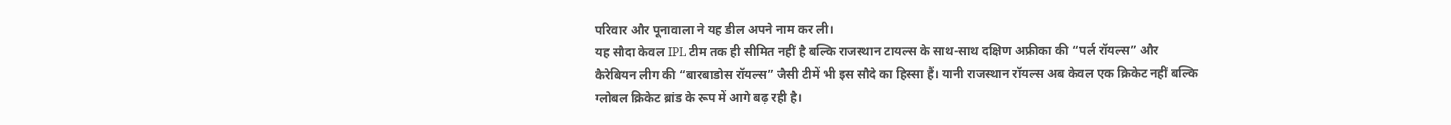परिवार और पूनावाला ने यह डील अपने नाम कर ली।
यह सौदा केवल IPL टीम तक ही सीमित नहीं है बल्कि राजस्थान टायल्स के साथ-साथ दक्षिण अफ्रीका की “पर्ल रॉयल्स” और कैरेबियन लीग की “बारबाडोस रॉयल्स” जैसी टीमें भी इस सौदे का हिस्सा हैं। यानी राजस्थान रॉयल्स अब केवल एक क्रिकेट नहीं बल्कि ग्लोबल क्रिकेट ब्रांड के रूप में आगे बढ़ रही है।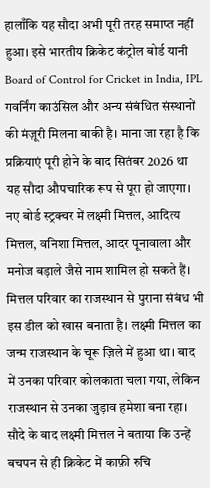हालाँकि यह सौदा अभी पूरी तरह समाप्त नहीं हुआ। इसे भारतीय क्रिकेट कंट्रोल बोर्ड यानी Board of Control for Cricket in India, IPL गवर्निंग काउंसिल और अन्य संबंधित संस्थानों की मंज़ूरी मिलना बाकी है। माना जा रहा है कि प्रक्रियाएं पूरी होने के बाद सितंबर 2026 था यह सौदा औपचारिक रूप से पूरा हो जाएगा। नए बोर्ड स्ट्रक्चर में लक्ष्मी मित्तल, आदित्य मित्तल, वनिशा मित्तल, आदर पूनावाला और मनोज बड़ाले जैसे नाम शामिल हो सकते हैं।
मित्तल परिवार का राजस्थान से पुराना संबंध भी इस डील को खास बनाता है। लक्ष्मी मित्तल का जन्म राजस्थान के चूरू ज़िले में हुआ था। बाद में उनका परिवार कोलकाता चला गया, लेकिन राजस्थान से उनका जुड़ाव हमेशा बना रहा। सौदे के बाद लक्ष्मी मित्तल ने बताया कि उन्हें बचपन से ही क्रिकेट में काफ़ी रुचि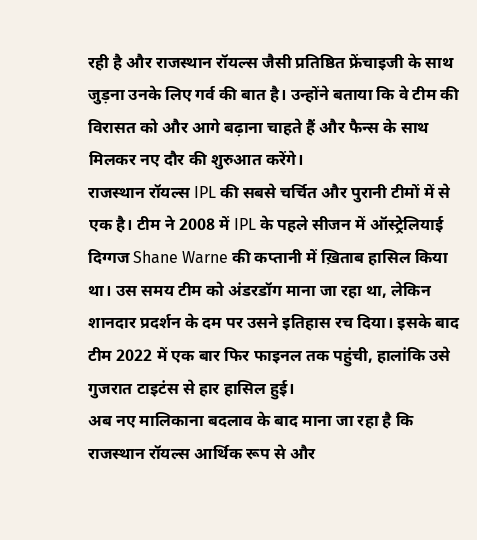रही है और राजस्थान रॉयल्स जैसी प्रतिष्ठित फ्रेंचाइजी के साथ जुड़ना उनके लिए गर्व की बात है। उन्होंने बताया कि वे टीम की विरासत को और आगे बढ़ाना चाहते हैं और फैन्स के साथ मिलकर नए दौर की शुरुआत करेंगे।
राजस्थान रॉयल्स IPL की सबसे चर्चित और पुरानी टीमों में से एक है। टीम ने 2008 में IPL के पहले सीजन में ऑस्ट्रेलियाई दिग्गज Shane Warne की कप्तानी में ख़िताब हासिल किया था। उस समय टीम को अंडरडॉग माना जा रहा था, लेकिन शानदार प्रदर्शन के दम पर उसने इतिहास रच दिया। इसके बाद टीम 2022 में एक बार फिर फाइनल तक पहुंची, हालांकि उसे गुजरात टाइटंस से हार हासिल हुई।
अब नए मालिकाना बदलाव के बाद माना जा रहा है कि राजस्थान रॉयल्स आर्थिक रूप से और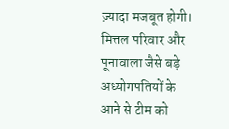ज़्यादा मजबूत होगी। मित्तल परिवार और पूनावाला जैसे बड़े अध्योगपतियों के आने से टीम को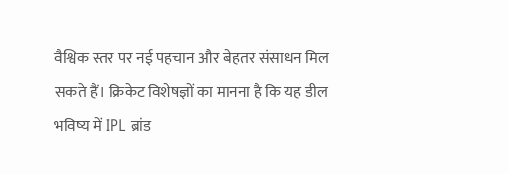वैश्विक स्तर पर नई पहचान और बेहतर संसाधन मिल सकते हैं। क्रिकेट विशेषज्ञों का मानना है कि यह डील भविष्य में IPL ब्रांड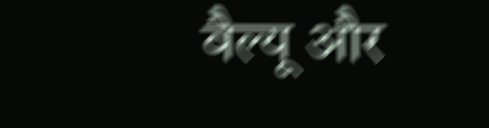वैल्यू और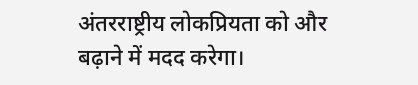अंतरराष्ट्रीय लोकप्रियता को और बढ़ाने में मदद करेगा।